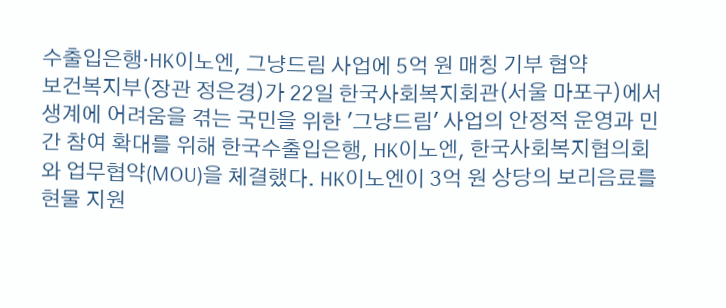수출입은행·HK이노엔, 그냥드림 사업에 5억 원 매칭 기부 협약
보건복지부(장관 정은경)가 22일 한국사회복지회관(서울 마포구)에서 생계에 어려움을 겪는 국민을 위한 '그냥드림' 사업의 안정적 운영과 민간 참여 확대를 위해 한국수출입은행, HK이노엔, 한국사회복지협의회와 업무협약(MOU)을 체결했다. HK이노엔이 3억 원 상당의 보리음료를 현물 지원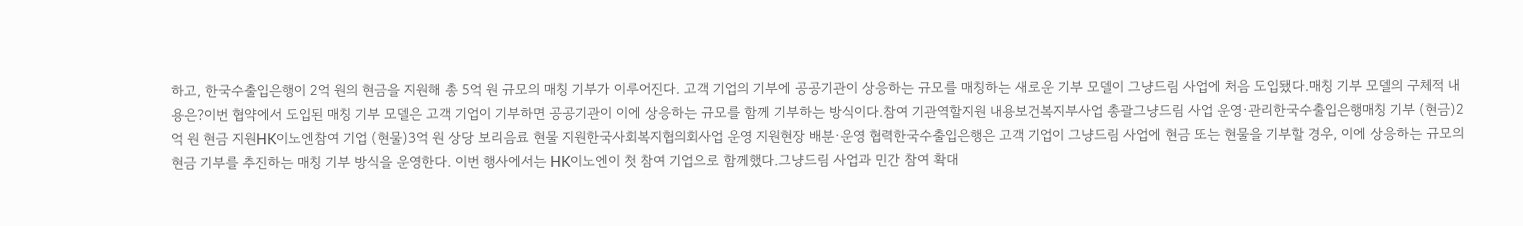하고, 한국수출입은행이 2억 원의 현금을 지원해 총 5억 원 규모의 매칭 기부가 이루어진다. 고객 기업의 기부에 공공기관이 상응하는 규모를 매칭하는 새로운 기부 모델이 그냥드림 사업에 처음 도입됐다.매칭 기부 모델의 구체적 내용은?이번 협약에서 도입된 매칭 기부 모델은 고객 기업이 기부하면 공공기관이 이에 상응하는 규모를 함께 기부하는 방식이다.참여 기관역할지원 내용보건복지부사업 총괄그냥드림 사업 운영·관리한국수출입은행매칭 기부 (현금)2억 원 현금 지원HK이노엔참여 기업 (현물)3억 원 상당 보리음료 현물 지원한국사회복지협의회사업 운영 지원현장 배분·운영 협력한국수출입은행은 고객 기업이 그냥드림 사업에 현금 또는 현물을 기부할 경우, 이에 상응하는 규모의 현금 기부를 추진하는 매칭 기부 방식을 운영한다. 이번 행사에서는 HK이노엔이 첫 참여 기업으로 함께했다.그냥드림 사업과 민간 참여 확대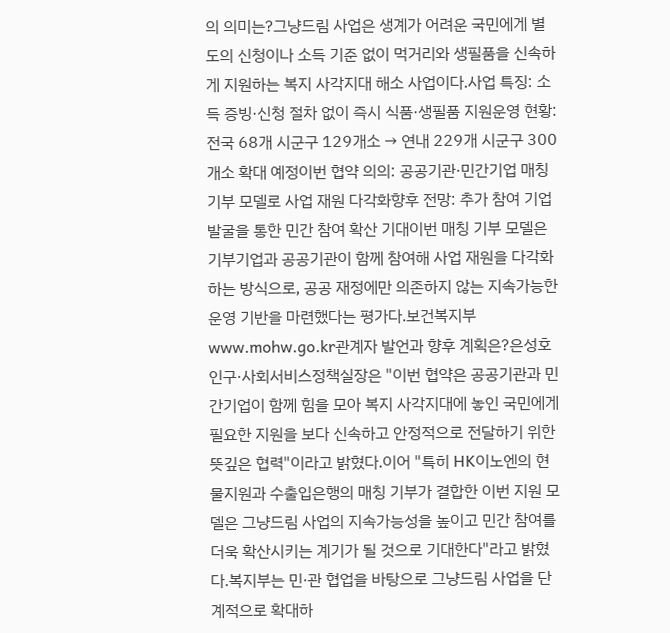의 의미는?그냥드림 사업은 생계가 어려운 국민에게 별도의 신청이나 소득 기준 없이 먹거리와 생필품을 신속하게 지원하는 복지 사각지대 해소 사업이다.사업 특징: 소득 증빙·신청 절차 없이 즉시 식품·생필품 지원운영 현황: 전국 68개 시군구 129개소 → 연내 229개 시군구 300개소 확대 예정이번 협약 의의: 공공기관·민간기업 매칭 기부 모델로 사업 재원 다각화향후 전망: 추가 참여 기업 발굴을 통한 민간 참여 확산 기대이번 매칭 기부 모델은 기부기업과 공공기관이 함께 참여해 사업 재원을 다각화하는 방식으로, 공공 재정에만 의존하지 않는 지속가능한 운영 기반을 마련했다는 평가다.보건복지부 www.mohw.go.kr관계자 발언과 향후 계획은?은성호 인구·사회서비스정책실장은 "이번 협약은 공공기관과 민간기업이 함께 힘을 모아 복지 사각지대에 놓인 국민에게 필요한 지원을 보다 신속하고 안정적으로 전달하기 위한 뜻깊은 협력"이라고 밝혔다.이어 "특히 HK이노엔의 현물지원과 수출입은행의 매칭 기부가 결합한 이번 지원 모델은 그냥드림 사업의 지속가능성을 높이고 민간 참여를 더욱 확산시키는 계기가 될 것으로 기대한다"라고 밝혔다.복지부는 민·관 협업을 바탕으로 그냥드림 사업을 단계적으로 확대하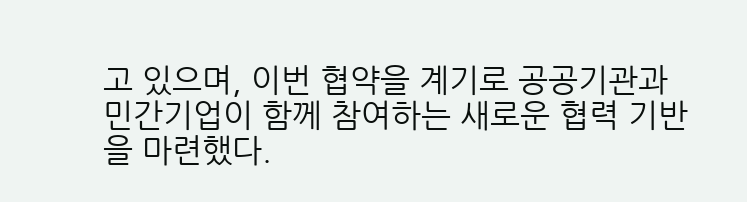고 있으며, 이번 협약을 계기로 공공기관과 민간기업이 함께 참여하는 새로운 협력 기반을 마련했다.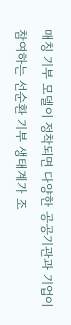매칭 기부 모델이 정착되면 다양한 공공기관과 기업이 참여하는 선순환 기부 생태계가 조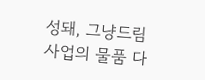성돼, 그냥드림 사업의 물품 다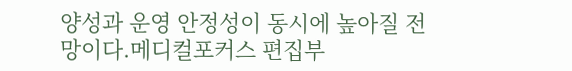양성과 운영 안정성이 동시에 높아질 전망이다.메디컬포커스 편집부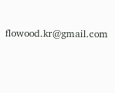flowood.kr@gmail.com